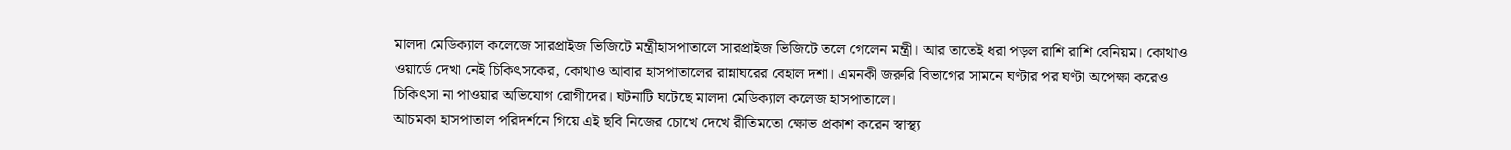মালদা মেডিক্যাল কলেজে সারপ্রাইজ ভিজিটে মন্ত্রীহাসপাতালে সারপ্রাইজ ভিজিটে তলে গেলেন মন্ত্রী। আর তাতেই ধরা পড়ল রাশি রাশি বেনিয়ম। কোথাও ওয়ার্ডে দেখা নেই চিকিৎসকের, কোথাও আবার হাসপাতালের রান্নাঘরের বেহাল দশা। এমনকী জরুরি বিভাগের সামনে ঘণ্টার পর ঘণ্টা অপেক্ষা করেও চিকিৎসা না পাওয়ার অভিযোগ রোগীদের। ঘটনাটি ঘটেছে মালদা মেডিক্যাল কলেজ হাসপাতালে।
আচমকা হাসপাতাল পরিদর্শনে গিয়ে এই ছবি নিজের চোখে দেখে রীতিমতো ক্ষোভ প্রকাশ করেন স্বাস্থ্য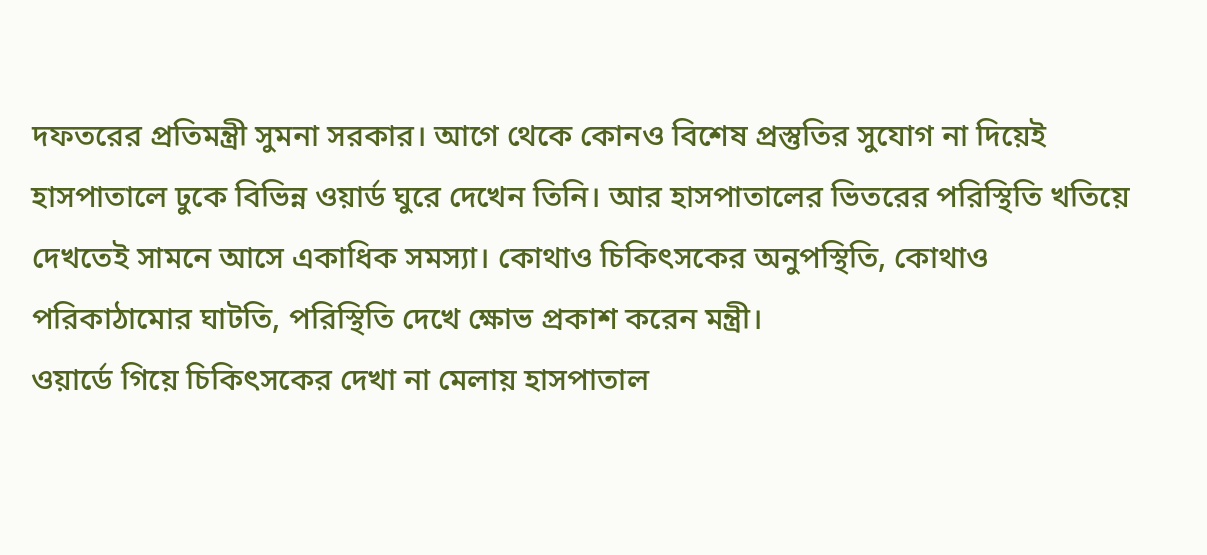দফতরের প্রতিমন্ত্রী সুমনা সরকার। আগে থেকে কোনও বিশেষ প্রস্তুতির সুযোগ না দিয়েই হাসপাতালে ঢুকে বিভিন্ন ওয়ার্ড ঘুরে দেখেন তিনি। আর হাসপাতালের ভিতরের পরিস্থিতি খতিয়ে দেখতেই সামনে আসে একাধিক সমস্যা। কোথাও চিকিৎসকের অনুপস্থিতি, কোথাও পরিকাঠামোর ঘাটতি, পরিস্থিতি দেখে ক্ষোভ প্রকাশ করেন মন্ত্রী।
ওয়ার্ডে গিয়ে চিকিৎসকের দেখা না মেলায় হাসপাতাল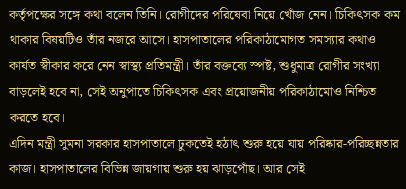কর্তৃপক্ষের সঙ্গে কথা বলেন তিনি। রোগীদের পরিষেবা নিয়ে খোঁজ নেন। চিকিৎসক কম থাকার বিষয়টিও তাঁর নজরে আসে। হাসপাতালের পরিকাঠামোগত সমস্যার কথাও কার্যত স্বীকার করে নেন স্বাস্থ্য প্রতিমন্ত্রী। তাঁর বক্তব্যে স্পষ্ট, শুধুমাত্র রোগীর সংখ্যা বাড়লেই হবে না, সেই অনুপাতে চিকিৎসক এবং প্রয়োজনীয় পরিকাঠামোও নিশ্চিত করতে হবে।
এদিন মন্ত্রী সুমনা সরকার হাসপাতালে ঢুকতেই হঠাৎ শুরু হয়ে যায় পরিষ্কার-পরিচ্ছন্নতার কাজ। হাসপাতালের বিভিন্ন জায়গায় শুরু হয় ঝাড়পোঁছ। আর সেই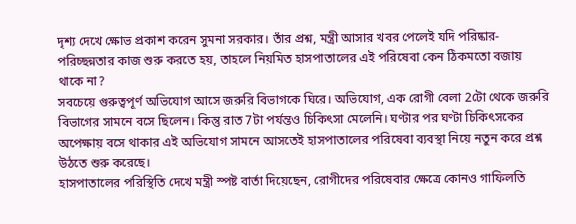দৃশ্য দেখে ক্ষোভ প্রকাশ করেন সুমনা সরকার। তাঁর প্রশ্ন, মন্ত্রী আসার খবর পেলেই যদি পরিষ্কার-পরিচ্ছন্নতার কাজ শুরু করতে হয়, তাহলে নিয়মিত হাসপাতালের এই পরিষেবা কেন ঠিকমতো বজায় থাকে না?
সবচেয়ে গুরুত্বপূর্ণ অভিযোগ আসে জরুরি বিভাগকে ঘিরে। অভিযোগ, এক রোগী বেলা 2টো থেকে জরুরি বিভাগের সামনে বসে ছিলেন। কিন্তু রাত 7টা পর্যন্তও চিকিৎসা মেলেনি। ঘণ্টার পর ঘণ্টা চিকিৎসকের অপেক্ষায় বসে থাকার এই অভিযোগ সামনে আসতেই হাসপাতালের পরিষেবা ব্যবস্থা নিয়ে নতুন করে প্রশ্ন উঠতে শুরু করেছে।
হাসপাতালের পরিস্থিতি দেখে মন্ত্রী স্পষ্ট বার্তা দিয়েছেন, রোগীদের পরিষেবার ক্ষেত্রে কোনও গাফিলতি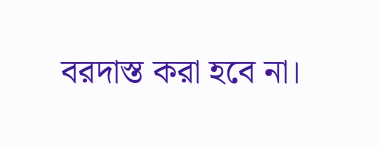বরদাস্ত করা হবে না।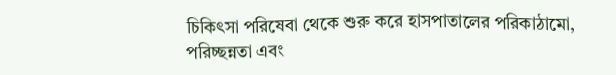চিকিৎসা পরিষেবা থেকে শুরু করে হাসপাতালের পরিকাঠামো, পরিচ্ছন্নতা এবং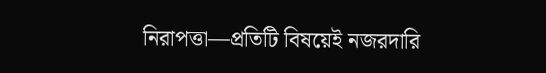নিরাপত্তা—প্রতিটি বিষয়েই নজরদারি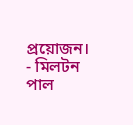প্রয়োজন।
- মিলটন পাল